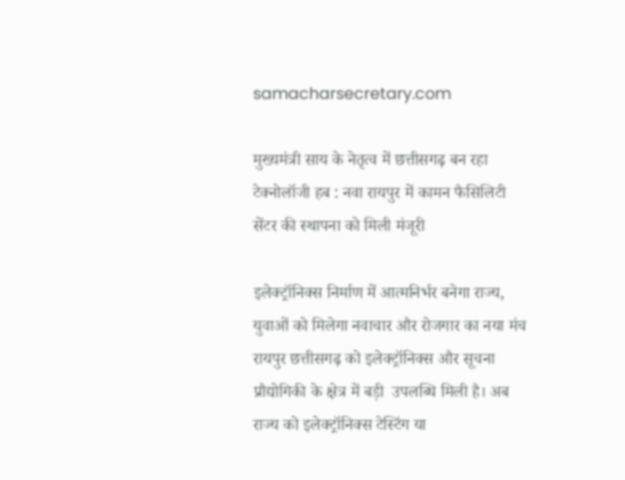samacharsecretary.com

मुख्यमंत्री साय के नेतृत्व में छत्तीसगढ़ बन रहा टेक्नोलॉजी हब : नवा रायपुर में कामन फैसिलिटी सेंटर की स्थापना को मिली मंजूरी

इलेक्ट्रॉनिक्स निर्माण में आत्मनिर्भर बनेगा राज्य, युवाओं को मिलेगा नवाचार और रोजगार का नया मंच रायपुर छत्तीसगढ़ को इलेक्ट्रॉनिक्स और सूचना प्रौद्योगिकी के क्षेत्र में बड़ी  उपलब्धि मिली है। अब राज्य को इलेक्ट्रॉनिक्स टेस्टिंग या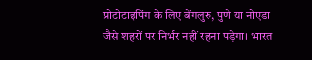प्रोटोटाइपिंग के लिए बेंगलुरु, पुणे या नोएडा जैसे शहरों पर निर्भर नहीं रहना पड़ेगा। भारत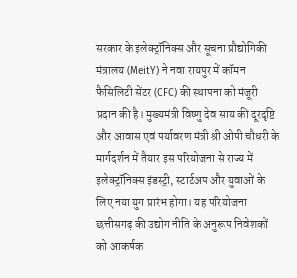सरकार के इलेक्ट्रॉनिक्स और सूचना प्रौद्योगिकी मंत्रालय (MeitY) ने नवा रायपुर में कॉमन फैसिलिटी सेंटर (CFC) की स्थापना को मंजूरी प्रदान की है। मुख्यमंत्री विष्णु देव साय की दूरदृष्टि और आवास एवं पर्यावरण मंत्री श्री ओपी चौधरी के मार्गदर्शन में तैयार इस परियोजना से राज्य में इलेक्ट्रॉनिक्स इंडस्ट्री, स्टार्टअप और युवाओं के लिए नया युग प्रारंभ होगा। यह परियोजना छत्तीसगढ़ की उद्योग नीति के अनुरूप निवेशकों को आकर्षक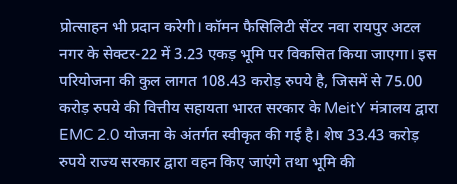प्रोत्साहन भी प्रदान करेगी। कॉमन फैसिलिटी सेंटर नवा रायपुर अटल नगर के सेक्टर-22 में 3.23 एकड़ भूमि पर विकसित किया जाएगा। इस परियोजना की कुल लागत 108.43 करोड़ रुपये है, जिसमें से 75.00 करोड़ रुपये की वित्तीय सहायता भारत सरकार के MeitY मंत्रालय द्वारा EMC 2.0 योजना के अंतर्गत स्वीकृत की गई है। शेष 33.43 करोड़ रुपये राज्य सरकार द्वारा वहन किए जाएंगे तथा भूमि की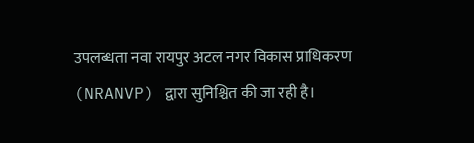उपलब्धता नवा रायपुर अटल नगर विकास प्राधिकरण (NRANVP) द्वारा सुनिश्चित की जा रही है।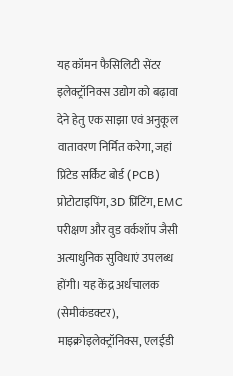यह कॉमन फैसिलिटी सेंटर इलेक्ट्रॉनिक्स उद्योग को बढ़ावा देने हेतु एक साझा एवं अनुकूल वातावरण निर्मित करेगा, जहां प्रिंटेड सर्किट बोर्ड (PCB) प्रोटोटाइपिंग, 3D प्रिंटिंग, EMC परीक्षण और वुड वर्कशॉप जैसी अत्याधुनिक सुविधाएं उपलब्ध होंगी। यह केंद्र अर्धचालक (सेमीकंडक्टर), माइक्रोइलेक्ट्रॉनिक्स, एलईडी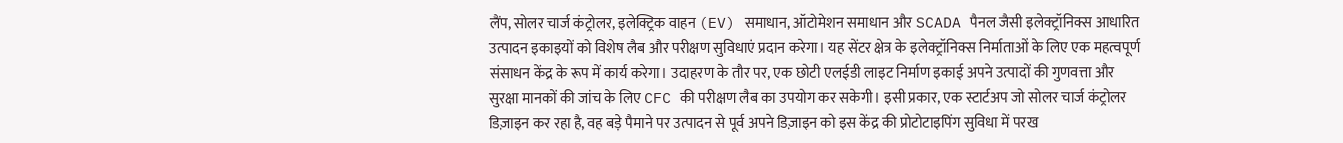लैंप, सोलर चार्ज कंट्रोलर, इलेक्ट्रिक वाहन (EV) समाधान, ऑटोमेशन समाधान और SCADA पैनल जैसी इलेक्ट्रॉनिक्स आधारित उत्पादन इकाइयों को विशेष लैब और परीक्षण सुविधाएं प्रदान करेगा। यह सेंटर क्षेत्र के इलेक्ट्रॉनिक्स निर्माताओं के लिए एक महत्वपूर्ण संसाधन केंद्र के रूप में कार्य करेगा। उदाहरण के तौर पर, एक छोटी एलईडी लाइट निर्माण इकाई अपने उत्पादों की गुणवत्ता और सुरक्षा मानकों की जांच के लिए CFC की परीक्षण लैब का उपयोग कर सकेगी। इसी प्रकार, एक स्टार्टअप जो सोलर चार्ज कंट्रोलर डिज़ाइन कर रहा है, वह बड़े पैमाने पर उत्पादन से पूर्व अपने डिज़ाइन को इस केंद्र की प्रोटोटाइपिंग सुविधा में परख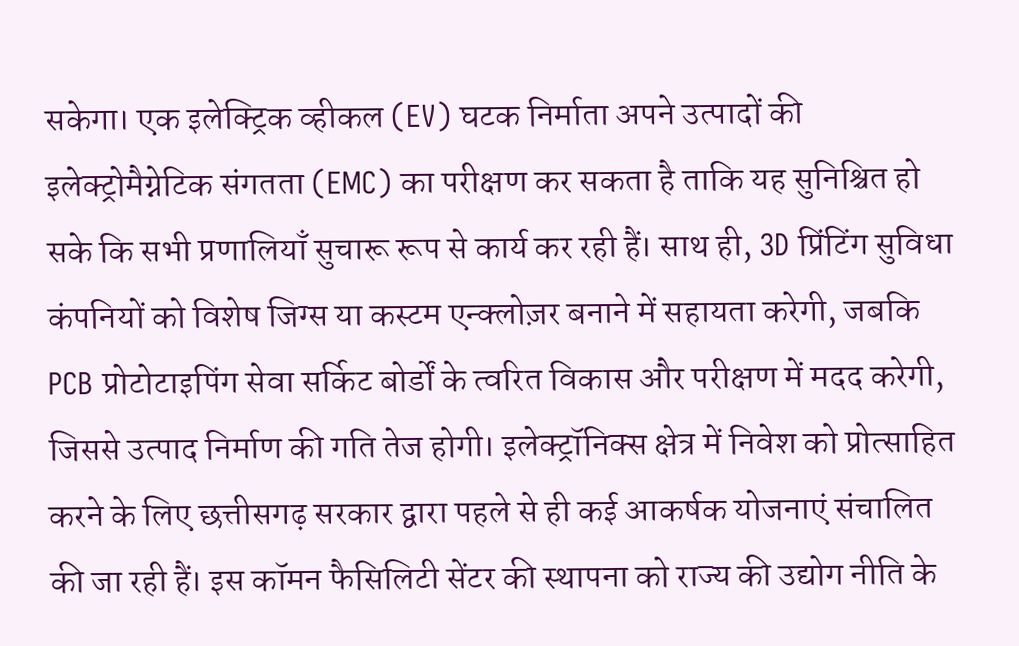सकेगा। एक इलेक्ट्रिक व्हीकल (EV) घटक निर्माता अपने उत्पादों की इलेक्ट्रोमैग्नेटिक संगतता (EMC) का परीक्षण कर सकता है ताकि यह सुनिश्चित हो सके कि सभी प्रणालियाँ सुचारू रूप से कार्य कर रही हैं। साथ ही, 3D प्रिंटिंग सुविधा कंपनियों को विशेष जिग्स या कस्टम एन्क्लोज़र बनाने में सहायता करेगी, जबकि PCB प्रोटोटाइपिंग सेवा सर्किट बोर्डों के त्वरित विकास और परीक्षण में मदद करेगी, जिससे उत्पाद निर्माण की गति तेज होगी। इलेक्ट्रॉनिक्स क्षेत्र में निवेश को प्रोत्साहित करने के लिए छत्तीसगढ़ सरकार द्वारा पहले से ही कई आकर्षक योजनाएं संचालित की जा रही हैं। इस कॉमन फैसिलिटी सेंटर की स्थापना को राज्य की उद्योग नीति के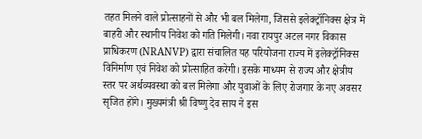तहत मिलने वाले प्रोत्साहनों से और भी बल मिलेगा, जिससे इलेक्ट्रॉनिक्स क्षेत्र में बाहरी और स्थानीय निवेश को गति मिलेगी। नवा रायपुर अटल नगर विकास प्राधिकरण (NRANVP) द्वारा संचालित यह परियोजना राज्य में इलेक्ट्रॉनिक्स विनिर्माण एवं निवेश को प्रोत्साहित करेगी। इसके माध्यम से राज्य और क्षेत्रीय स्तर पर अर्थव्यवस्था को बल मिलेगा और युवाओं के लिए रोजगार के नए अवसर सृजित होंगे। मुख्यमंत्री श्री विष्णु देव साय ने इस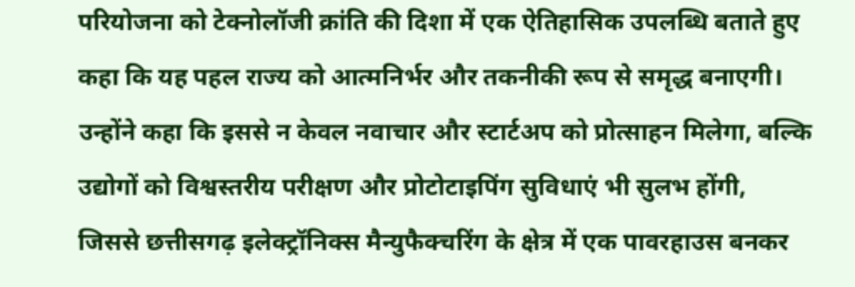परियोजना को टेक्नोलॉजी क्रांति की दिशा में एक ऐतिहासिक उपलब्धि बताते हुए कहा कि यह पहल राज्य को आत्मनिर्भर और तकनीकी रूप से समृद्ध बनाएगी। उन्होंने कहा कि इससे न केवल नवाचार और स्टार्टअप को प्रोत्साहन मिलेगा, बल्कि उद्योगों को विश्वस्तरीय परीक्षण और प्रोटोटाइपिंग सुविधाएं भी सुलभ होंगी, जिससे छत्तीसगढ़ इलेक्ट्रॉनिक्स मैन्युफैक्चरिंग के क्षेत्र में एक पावरहाउस बनकर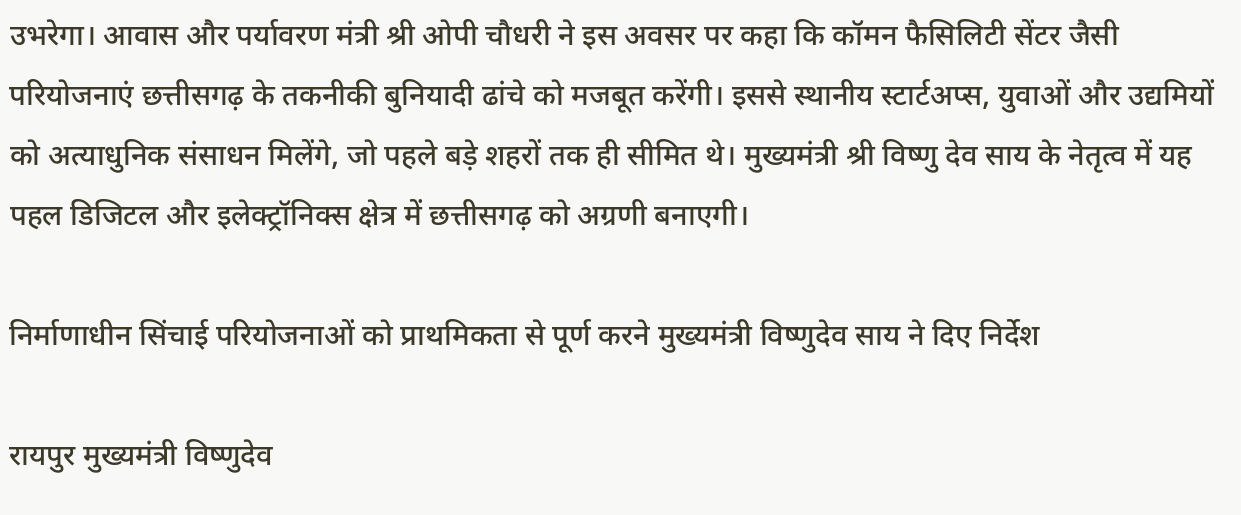उभरेगा। आवास और पर्यावरण मंत्री श्री ओपी चौधरी ने इस अवसर पर कहा कि कॉमन फैसिलिटी सेंटर जैसी परियोजनाएं छत्तीसगढ़ के तकनीकी बुनियादी ढांचे को मजबूत करेंगी। इससे स्थानीय स्टार्टअप्स, युवाओं और उद्यमियों को अत्याधुनिक संसाधन मिलेंगे, जो पहले बड़े शहरों तक ही सीमित थे। मुख्यमंत्री श्री विष्णु देव साय के नेतृत्व में यह पहल डिजिटल और इलेक्ट्रॉनिक्स क्षेत्र में छत्तीसगढ़ को अग्रणी बनाएगी।

निर्माणाधीन सिंचाई परियोजनाओं को प्राथमिकता से पूर्ण करने मुख्यमंत्री विष्णुदेव साय ने दिए निर्देश

रायपुर मुख्यमंत्री विष्णुदेव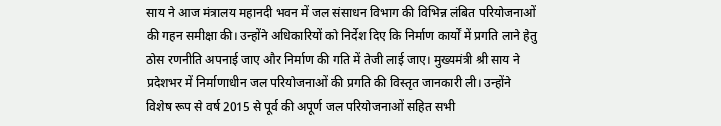साय ने आज मंत्रालय महानदी भवन में जल संसाधन विभाग की विभिन्न लंबित परियोजनाओं की गहन समीक्षा की। उन्होंने अधिकारियों को निर्देश दिए कि निर्माण कार्यों में प्रगति लाने हेतु ठोस रणनीति अपनाई जाए और निर्माण की गति में तेजी लाई जाए। मुख्यमंत्री श्री साय ने प्रदेशभर में निर्माणाधीन जल परियोजनाओं की प्रगति की विस्तृत जानकारी ली। उन्होंने विशेष रूप से वर्ष 2015 से पूर्व की अपूर्ण जल परियोजनाओं सहित सभी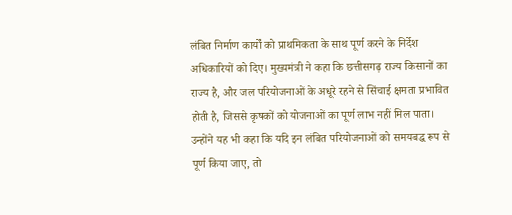लंबित निर्माण कार्यों को प्राथमिकता के साथ पूर्ण करने के निर्देश अधिकारियों को दिए। मुख्यमंत्री ने कहा कि छत्तीसगढ़ राज्य किसानों का राज्य है, और जल परियोजनाओं के अधूरे रहने से सिंचाई क्षमता प्रभावित होती है, जिससे कृषकों को योजनाओं का पूर्ण लाभ नहीं मिल पाता। उन्होंने यह भी कहा कि यदि इन लंबित परियोजनाओं को समयबद्ध रूप से पूर्ण किया जाए, तो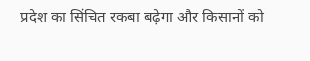प्रदेश का सिंचित रकबा बढ़ेगा और किसानों को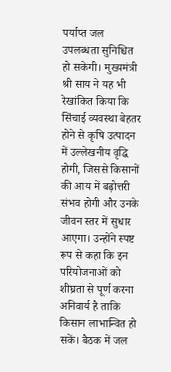पर्याप्त जल उपलब्धता सुनिश्चित हो सकेगी। मुख्यमंत्री श्री साय ने यह भी रेखांकित किया कि सिंचाई व्यवस्था बेहतर होने से कृषि उत्पादन में उल्लेखनीय वृद्धि होगी, जिससे किसानों की आय में बढ़ोत्तरी संभव होगी और उनके जीवन स्तर में सुधार आएगा। उन्होंने स्पष्ट रूप से कहा कि इन परियोजनाओं को शीघ्रता से पूर्ण करना अनिवार्य है ताकि किसान लाभान्वित हो सकें। बैठक में जल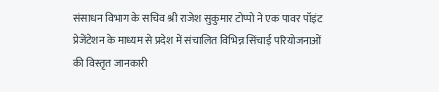संसाधन विभाग के सचिव श्री राजेश सुकुमार टोप्पो ने एक पावर पॉइंट प्रेजेंटेशन के माध्यम से प्रदेश में संचालित विभिन्न सिंचाई परियोजनाओं की विस्तृत जानकारी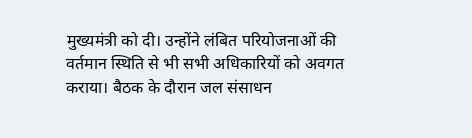मुख्यमंत्री को दी। उन्होंने लंबित परियोजनाओं की वर्तमान स्थिति से भी सभी अधिकारियों को अवगत कराया। बैठक के दौरान जल संसाधन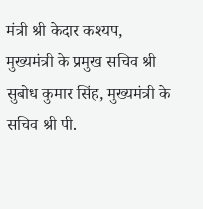मंत्री श्री केदार कश्यप, मुख्यमंत्री के प्रमुख सचिव श्री सुबोध कुमार सिंह, मुख्यमंत्री के सचिव श्री पी.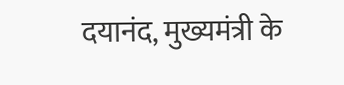दयानंद, मुख्यमंत्री के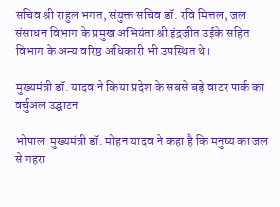सचिव श्री राहुल भगत, संयुक्त सचिव डॉ. रवि मित्तल, जल संसाधन विभाग के प्रमुख अभियंता श्री इंद्रजीत उईके सहित विभाग के अन्य वरिष्ठ अधिकारी भी उपस्थित थे।

मुख्यमंत्री डॉ. यादव ने किया प्रदेश के सबसे बड़े वाटर पार्क का वर्चुअल उद्घाटन

भोपाल  मुख्यमंत्री डॉ. मोहन यादव ने कहा है कि मनुष्य का जल से गहरा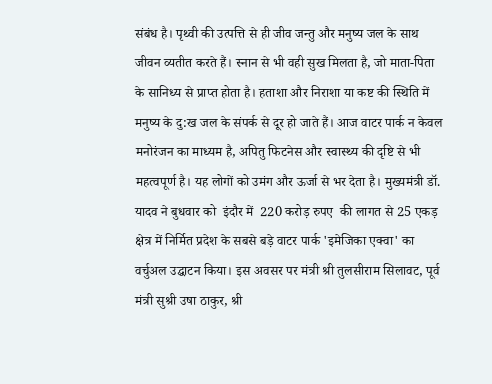संबंध है। पृथ्वी की उत्पत्ति से ही जीव जन्तु और मनुष्य जल के साथ जीवन व्यतीत करते हैं। स्नान से भी वही सुख मिलता है, जो माता-पिता के सानिध्य से प्राप्त होता है। हताशा और निराशा या कष्ट की स्थिति में मनुष्य के दु:ख जल के संपर्क से दूर हो जाते हैं। आज वाटर पार्क न केवल मनोरंजन का माध्यम है, अपितु फिटनेस और स्वास्थ्य की दृष्टि से भी महत्वपूर्ण है। यह लोगों को उमंग और ऊर्जा से भर देता है। मुख्यमंत्री डॉ. यादव ने बुधवार को  इंदौर में  220 करोड़ रुपए  की लागत से 25 एकड़ क्षेत्र में निर्मित प्रदेश के सबसे बड़े वाटर पार्क 'इमेजिका एक्वा' का वर्चुअल उद्घाटन किया। इस अवसर पर मंत्री श्री तुलसीराम सिलावट, पूर्व मंत्री सुश्री उषा ठाकुर, श्री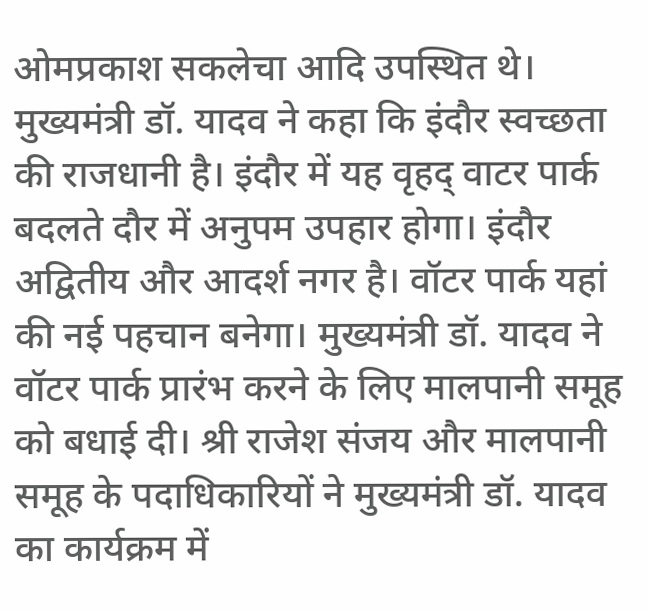ओमप्रकाश सकलेचा आदि उपस्थित थे। मुख्यमंत्री डॉ. यादव ने कहा कि इंदौर स्वच्छता की राजधानी है। इंदौर में यह वृहद् वाटर पार्क बदलते दौर में अनुपम उपहार होगा। इंदौर अद्वितीय और आदर्श नगर है। वॉटर पार्क यहां की नई पहचान बनेगा। मुख्यमंत्री डॉ. यादव ने वॉटर पार्क प्रारंभ करने के लिए मालपानी समूह को बधाई दी। श्री राजेश संजय और मालपानी समूह के पदाधिकारियों ने मुख्यमंत्री डॉ. यादव का कार्यक्रम में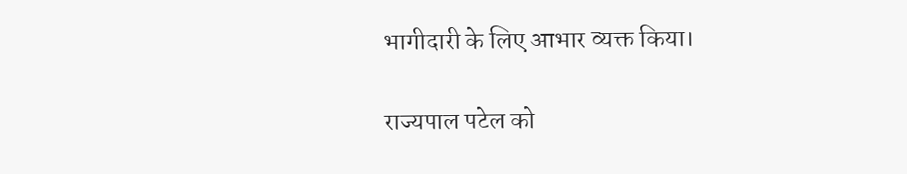भागीदारी के लिए आभार व्यक्त किया।

राज्यपाल पटेल को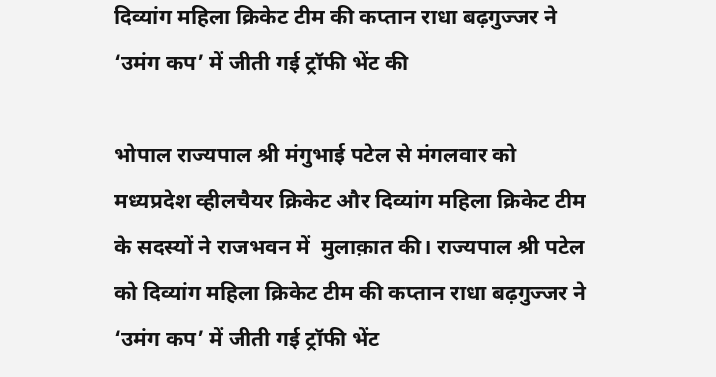दिव्यांग महिला क्रिकेट टीम की कप्तान राधा बढ़गुज्जर ने ‘उमंग कप’ में जीती गई ट्रॉफी भेंट की

भोपाल राज्यपाल श्री मंगुभाई पटेल से मंगलवार को मध्यप्रदेश व्हीलचैयर क्रिकेट और दिव्यांग महिला क्रिकेट टीम के सदस्यों ने राजभवन में  मुलाक़ात की। राज्यपाल श्री पटेल को दिव्यांग महिला क्रिकेट टीम की कप्तान राधा बढ़गुज्जर ने ‘उमंग कप’ में जीती गई ट्रॉफी भेंट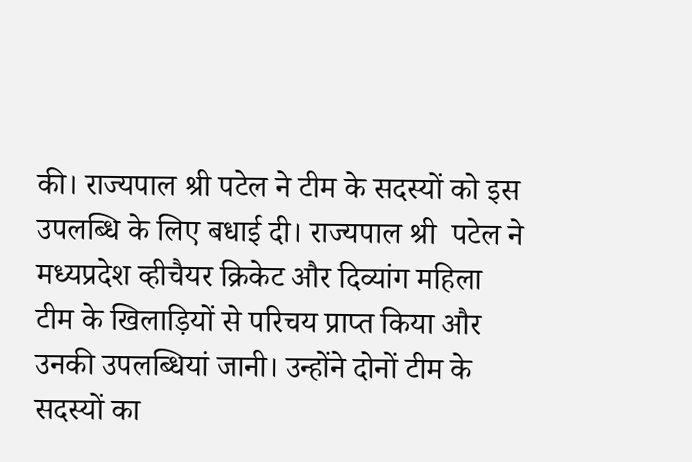की। राज्यपाल श्री पटेल ने टीम के सदस्यों को इस उपलब्धि के लिए बधाई दी। राज्यपाल श्री  पटेल ने मध्यप्रदेश व्हीचैयर क्रिकेट और दिव्यांग महिला टीम के खिलाड़ियों से परिचय प्राप्त किया और उनकी उपलब्धियां जानी। उन्होंने दोनों टीम के सदस्यों का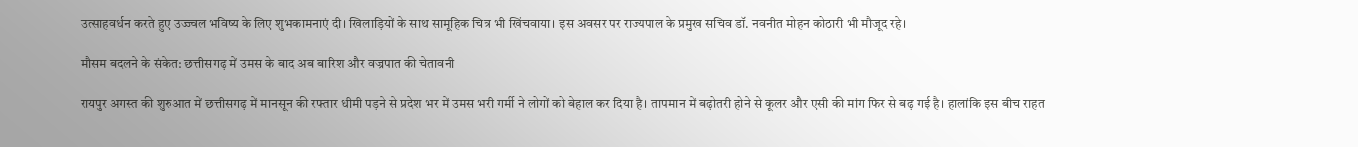उत्साहवर्धन करते हुए उज्ज्वल भविष्य के लिए शुभकामनाएं दी। खिलाड़ियों के साथ सामूहिक चित्र भी खिंचवाया। इस अवसर पर राज्यपाल के प्रमुख सचिव डॉ. नवनीत मोहन कोठारी भी मौजूद रहे।

मौसम बदलने के संकेत: छत्तीसगढ़ में उमस के बाद अब बारिश और वज्रपात की चेतावनी

रायपुर अगस्त की शुरुआत में छत्तीसगढ़ में मानसून की रफ्तार धीमी पड़ने से प्रदेश भर में उमस भरी गर्मी ने लोगों को बेहाल कर दिया है। तापमान में बढ़ोतरी होने से कूलर और एसी की मांग फिर से बढ़ गई है। हालांकि इस बीच राहत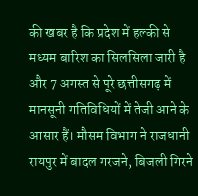की खबर है कि प्रदेश में हल्की से मध्यम बारिश का सिलसिला जारी है और 7 अगस्त से पूरे छत्तीसगढ़ में मानसूनी गतिविधियों में तेजी आने के आसार हैं। मौसम विभाग ने राजधानी रायपुर में बादल गरजने, बिजली गिरने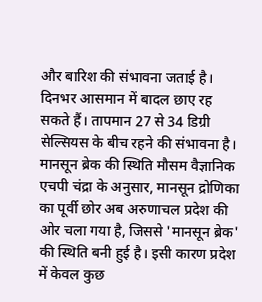और बारिश की संभावना जताई है। दिनभर आसमान में बादल छाए रह सकते हैं। तापमान 27 से 34 डिग्री सेल्सियस के बीच रहने की संभावना है। मानसून ब्रेक की स्थिति मौसम वैज्ञानिक एचपी चंद्रा के अनुसार, मानसून द्रोणिका का पूर्वी छोर अब अरुणाचल प्रदेश की ओर चला गया है, जिससे 'मानसून ब्रेक' की स्थिति बनी हुई है। इसी कारण प्रदेश में केवल कुछ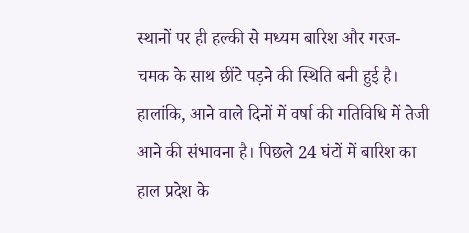स्थानों पर ही हल्की से मध्यम बारिश और गरज-चमक के साथ छींटे पड़ने की स्थिति बनी हुई है। हालांकि, आने वाले दिनों में वर्षा की गतिविधि में तेजी आने की संभावना है। पिछले 24 घंटों में बारिश का हाल प्रदेश के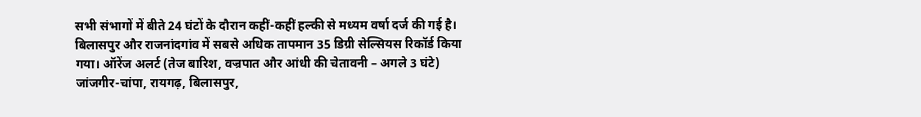सभी संभागों में बीते 24 घंटों के दौरान कहीं-कहीं हल्की से मध्यम वर्षा दर्ज की गई है। बिलासपुर और राजनांदगांव में सबसे अधिक तापमान 35 डिग्री सेल्सियस रिकॉर्ड किया गया। ऑरेंज अलर्ट (तेज बारिश, वज्रपात और आंधी की चेतावनी – अगले 3 घंटे) जांजगीर-चांपा, रायगढ़, बिलासपुर,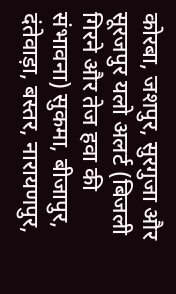कोरबा, जशपुर, सुरगुजा और सूरजपुर यलो अलर्ट (बिजली गिरने और तेज हवा की संभावना) सुकमा, बीजापुर, दंतेवाड़ा, बस्तर, नारायणपुर,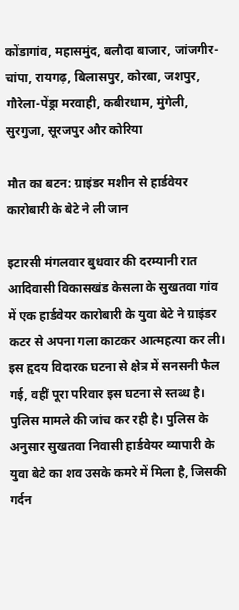कोंडागांव, महासमुंद, बलौदा बाजार, जांजगीर-चांपा, रायगढ़, बिलासपुर, कोरबा, जशपुर, गौरेला-पेंड्रा मरवाही, कबीरधाम, मुंगेली, सुरगुजा, सूरजपुर और कोरिया

मौत का बटन: ग्राइंडर मशीन से हार्डवेयर कारोबारी के बेटे ने ली जान

इटारसी मंगलवार बुधवार की दरम्यानी रात आदिवासी विकासखंड केसला के सुखतवा गांव में एक हार्डवेयर कारोबारी के युवा बेटे ने ग्राइंडर कटर से अपना गला काटकर आत्महत्या कर ली। इस हृदय विदारक घटना से क्षेत्र में सनसनी फैल गई, वहीं पूरा परिवार इस घटना से स्तब्ध है। पुलिस मामले की जांच कर रही है। पुलिस के अनुसार सुखतवा निवासी हार्डवेयर व्यापारी के युवा बेटे का शव उसके कमरे में मिला है, जिसकी गर्दन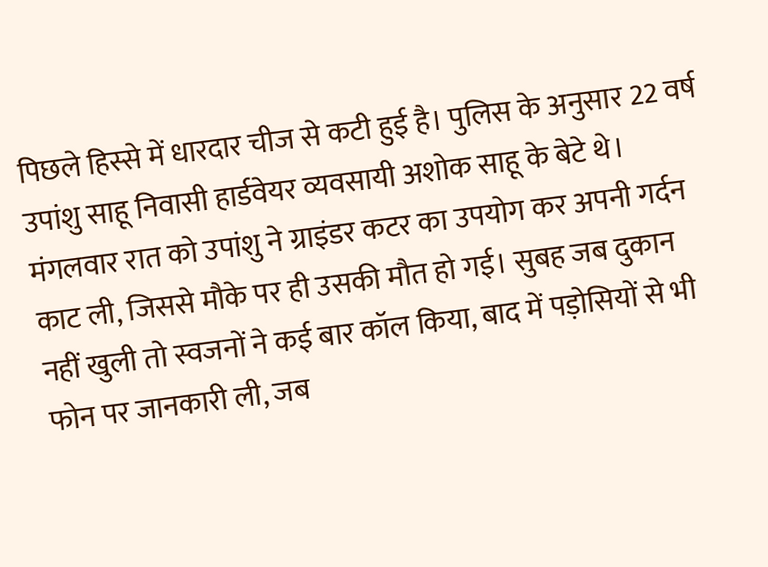पिछले हिस्से में धारदार चीज से कटी हुई है। पुलिस के अनुसार 22 वर्ष उपांशु साहू निवासी हार्डवेयर व्यवसायी अशोक साहू के बेटे थे। मंगलवार रात को उपांशु ने ग्राइंडर कटर का उपयोग कर अपनी गर्दन काट ली, जिससे मौके पर ही उसकी मौत हो गई। सुबह जब दुकान नहीं खुली तो स्वजनों ने कई बार कॉल किया, बाद में पड़ोसियों से भी फोन पर जानकारी ली, जब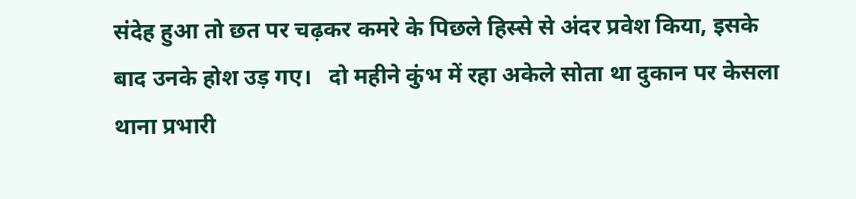संदेह हुआ तो छत पर चढ़कर कमरे के पिछले हिस्से से अंदर प्रवेश किया, इसके बाद उनके होश उड़ गए।   दो महीने कुंभ में रहा अकेले सोता था दुकान पर केसला थाना प्रभारी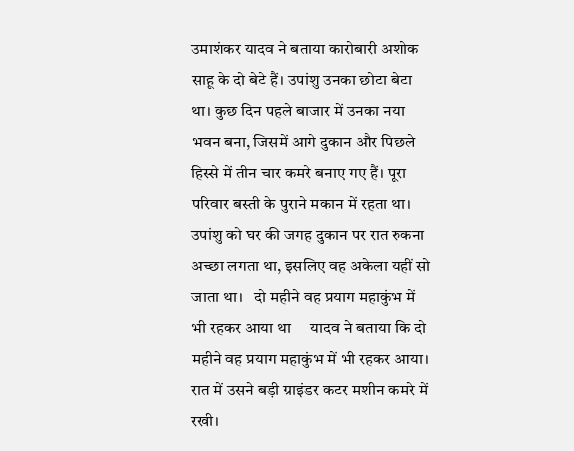उमाशंकर यादव ने बताया कारोबारी अशोक साहू के दो बेटे हैं। उपांशु उनका छोटा बेटा था। कुछ दिन पहले बाजार में उनका नया भवन बना, जिसमें आगे दुकान और पिछले हिस्से में तीन चार कमरे बनाए गए हैं। पूरा परिवार बस्ती के पुराने मकान में रहता था। उपांशु को घर की जगह दुकान पर रात रुकना अच्छा लगता था, इसलिए वह अकेला यहीं सो जाता था।   दो महीने वह प्रयाग महाकुंभ में भी रहकर आया था     यादव ने बताया कि दो महीने वह प्रयाग महाकुंभ में भी रहकर आया। रात में उसने बड़ी ग्राइंडर कटर मशीन कमरे में रखी।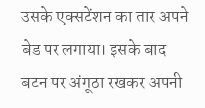उसके एक्सटेंशन का तार अपने बेड पर लगाया। इसके बाद बटन पर अंगूठा रखकर अपनी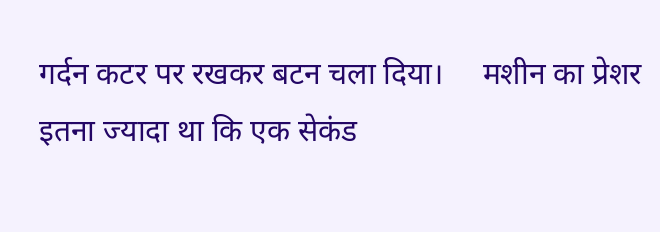गर्दन कटर पर रखकर बटन चला दिया।     मशीन का प्रेशर इतना ज्यादा था कि एक सेकंड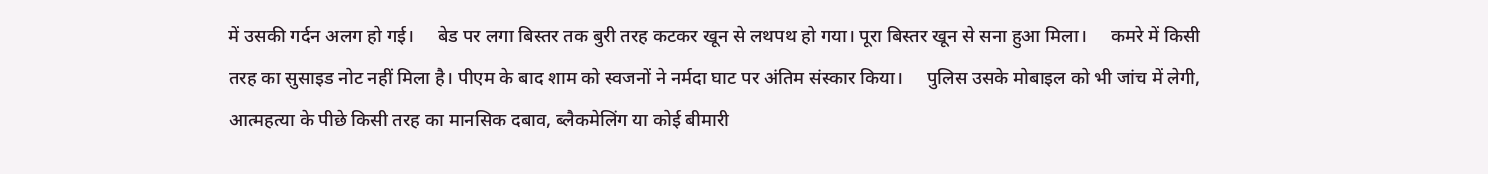में उसकी गर्दन अलग हो गई।     बेड पर लगा बिस्तर तक बुरी तरह कटकर खून से लथपथ हो गया। पूरा बिस्तर खून से सना हुआ मिला।     कमरे में किसी तरह का सुसाइड नोट नहीं मिला है। पीएम के बाद शाम को स्वजनों ने नर्मदा घाट पर अंतिम संस्कार किया।     पुलिस उसके मोबाइल को भी जांच में लेगी, आत्महत्या के पीछे किसी तरह का मानसिक दबाव, ब्लैकमेलिंग या कोई बीमारी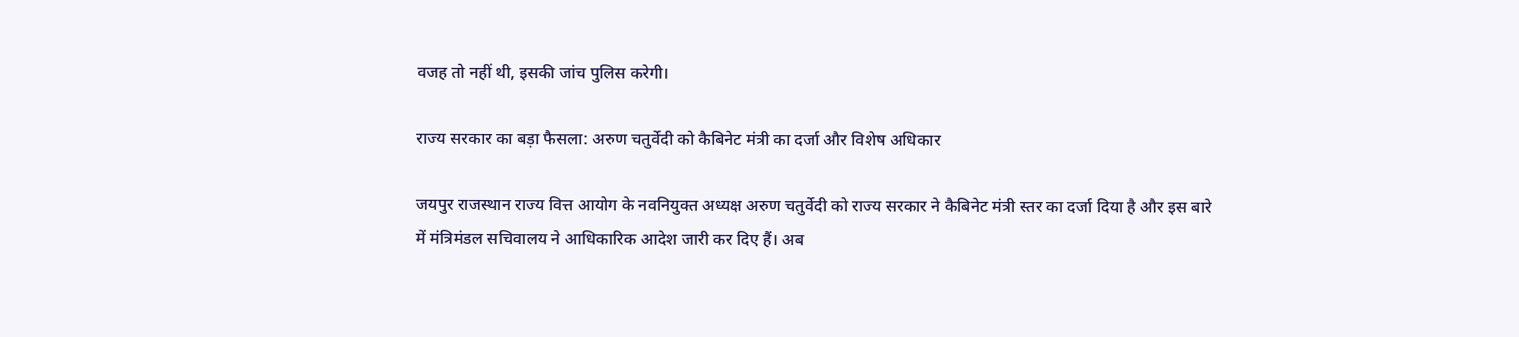वजह तो नहीं थी, इसकी जांच पुलिस करेगी।

राज्य सरकार का बड़ा फैसला: अरुण चतुर्वेदी को कैबिनेट मंत्री का दर्जा और विशेष अधिकार

जयपुर राजस्थान राज्य वित्त आयोग के नवनियुक्त अध्यक्ष अरुण चतुर्वेदी को राज्य सरकार ने कैबिनेट मंत्री स्तर का दर्जा दिया है और इस बारे में मंत्रिमंडल सचिवालय ने आधिकारिक आदेश जारी कर दिए हैं। अब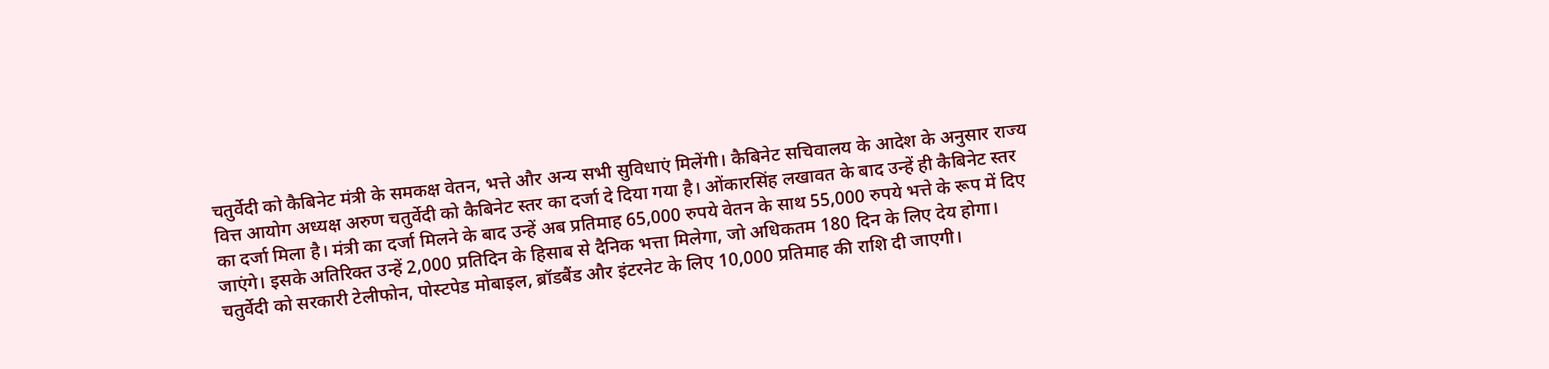चतुर्वेदी को कैबिनेट मंत्री के समकक्ष वेतन, भत्ते और अन्य सभी सुविधाएं मिलेंगी। कैबिनेट सचिवालय के आदेश के अनुसार राज्य वित्त आयोग अध्यक्ष अरुण चतुर्वेदी को कैबिनेट स्तर का दर्जा दे दिया गया है। ओंकारसिंह लखावत के बाद उन्हें ही कैबिनेट स्तर का दर्जा मिला है। मंत्री का दर्जा मिलने के बाद उन्हें अब प्रतिमाह 65,000 रुपये वेतन के साथ 55,000 रुपये भत्ते के रूप में दिए जाएंगे। इसके अतिरिक्त उन्हें 2,000 प्रतिदिन के हिसाब से दैनिक भत्ता मिलेगा, जो अधिकतम 180 दिन के लिए देय होगा। चतुर्वेदी को सरकारी टेलीफोन, पोस्टपेड मोबाइल, ब्रॉडबैंड और इंटरनेट के लिए 10,000 प्रतिमाह की राशि दी जाएगी।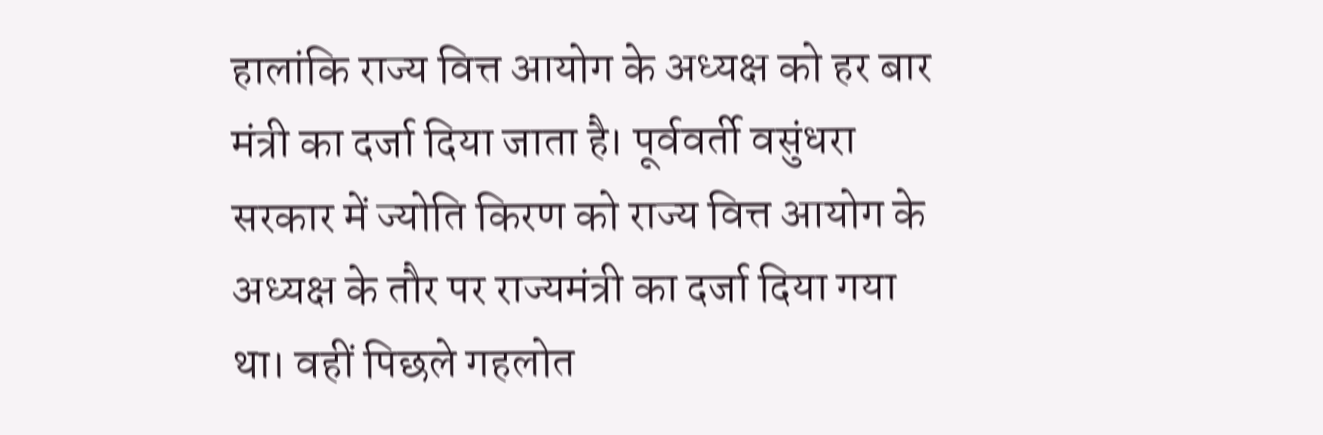हालांकि राज्य वित्त आयोग के अध्यक्ष को हर बार मंत्री का दर्जा दिया जाता है। पूर्ववर्ती वसुंधरा सरकार में ज्योति किरण को राज्य वित्त आयोग के अध्यक्ष के तौर पर राज्यमंत्री का दर्जा दिया गया था। वहीं पिछले गहलोत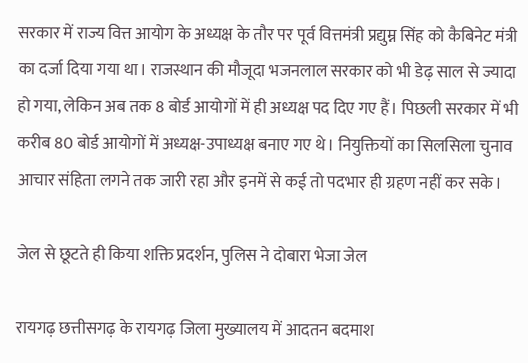सरकार में राज्य वित्त आयोग के अध्यक्ष के तौर पर पूर्व वित्तमंत्री प्रद्युम्न सिंह को कैबिनेट मंत्री का दर्जा दिया गया था। राजस्थान की मौजूदा भजनलाल सरकार को भी डेढ़ साल से ज्यादा हो गया, लेकिन अब तक 8 बोर्ड आयोगों में ही अध्यक्ष पद दिए गए हैं। पिछली सरकार में भी करीब 80 बोर्ड आयोगों में अध्यक्ष-उपाध्यक्ष बनाए गए थे। नियुक्तियों का सिलसिला चुनाव आचार संहिता लगने तक जारी रहा और इनमें से कई तो पदभार ही ग्रहण नहीं कर सके।

जेल से छूटते ही किया शक्ति प्रदर्शन, पुलिस ने दोबारा भेजा जेल

रायगढ़ छत्तीसगढ़ के रायगढ़ जिला मुख्यालय में आदतन बदमाश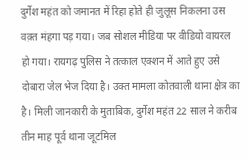दुर्गेश महंत को जमानत में रिहा होते ही जुलूस निकलना उस वक़्त मंहगा पड़ गया। जब सोशल मीडिया पर वीडियो वायरल हो गया। रायगढ़ पुलिस ने तत्काल एक्शन में आते हुए उसे दोबारा जेल भेज दिया है। उक्त मामला कोतवाली थाना क्षेत्र का है। मिली जानकारी के मुताबिक, दुर्गेश महंत 22 साल ने करीब तीन माह पूर्व थाना जूटमिल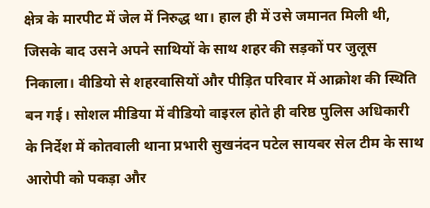क्षेत्र के मारपीट में जेल में निरुद्ध था। हाल ही में उसे जमानत मिली थी, जिसके बाद उसने अपने साथियों के साथ शहर की सड़कों पर जुलूस निकाला। वीडियो से शहरवासियों और पीड़ित परिवार में आक्रोश की स्थिति बन गई। सोशल मीडिया में वीडियो वाइरल होते ही वरिष्ठ पुलिस अधिकारी के निर्देश में कोतवाली थाना प्रभारी सुखनंदन पटेल सायबर सेल टीम के साथ आरोपी को पकड़ा और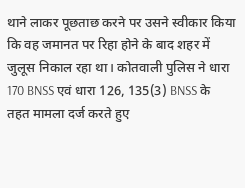थाने लाकर पूछताछ करने पर उसने स्वीकार किया कि वह जमानत पर रिहा होने के बाद शहर में जुलूस निकाल रहा था। कोतवाली पुलिस ने धारा 170 BNSS एवं धारा 126, 135(3) BNSS के तहत मामला दर्ज करते हुए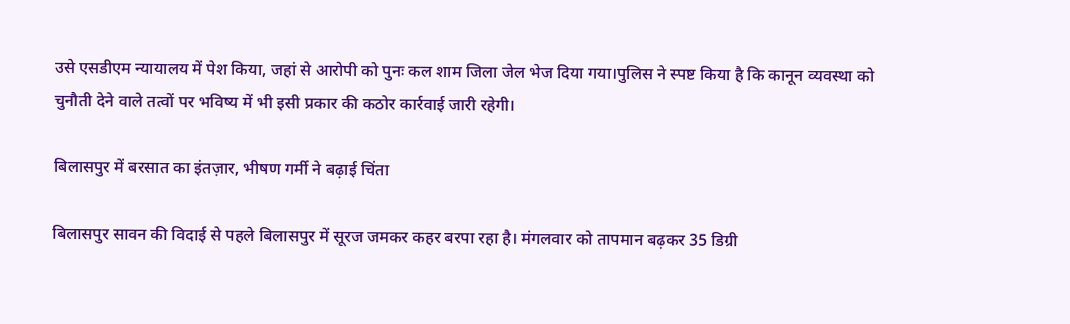उसे एसडीएम न्यायालय में पेश किया, जहां से आरोपी को पुनः कल शाम जिला जेल भेज दिया गया।पुलिस ने स्पष्ट किया है कि कानून व्यवस्था को चुनौती देने वाले तत्वों पर भविष्य में भी इसी प्रकार की कठोर कार्रवाई जारी रहेगी।

बिलासपुर में बरसात का इंतज़ार, भीषण गर्मी ने बढ़ाई चिंता

बिलासपुर सावन की विदाई से पहले बिलासपुर में सूरज जमकर कहर बरपा रहा है। मंगलवार को तापमान बढ़कर 35 डिग्री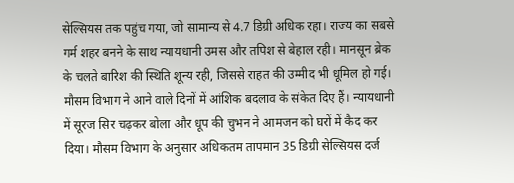सेल्सियस तक पहुंच गया, जो सामान्य से 4.7 डिग्री अधिक रहा। राज्य का सबसे गर्म शहर बनने के साथ न्यायधानी उमस और तपिश से बेहाल रही। मानसून ब्रेक के चलते बारिश की स्थिति शून्य रही, जिससे राहत की उम्मीद भी धूमिल हो गई। मौसम विभाग ने आने वाले दिनों में आंशिक बदलाव के संकेत दिए हैं। न्यायधानी में सूरज सिर चढ़कर बोला और धूप की चुभन ने आमजन को घरों में कैद कर दिया। मौसम विभाग के अनुसार अधिकतम तापमान 35 डिग्री सेल्सियस दर्ज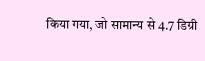किया गया, जो सामान्य से 4.7 डिग्री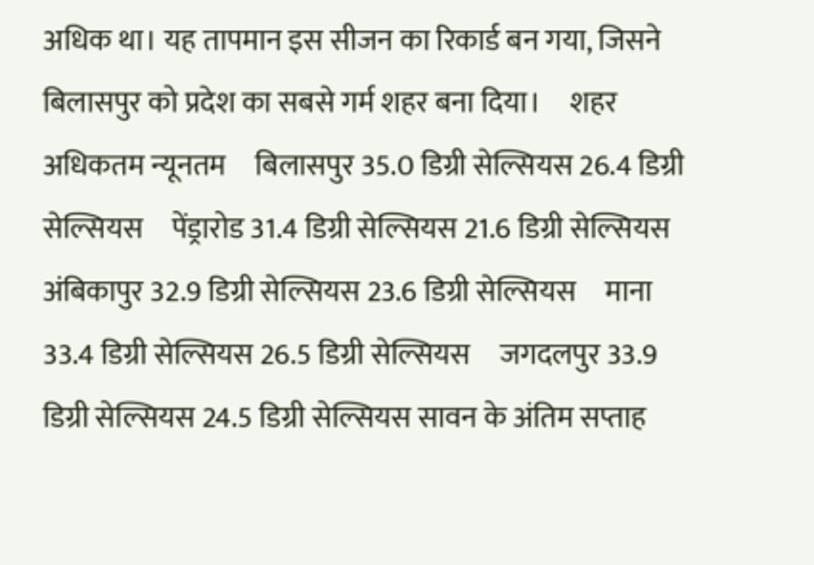अधिक था। यह तापमान इस सीजन का रिकार्ड बन गया, जिसने बिलासपुर को प्रदेश का सबसे गर्म शहर बना दिया।     शहर अधिकतम न्यूनतम     बिलासपुर 35.0 डिग्री सेल्सियस 26.4 डिग्री सेल्सियस     पेंड्रारोड 31.4 डिग्री सेल्सियस 21.6 डिग्री सेल्सियस     अंबिकापुर 32.9 डिग्री सेल्सियस 23.6 डिग्री सेल्सियस     माना 33.4 डिग्री सेल्सियस 26.5 डिग्री सेल्सियस     जगदलपुर 33.9 डिग्री सेल्सियस 24.5 डिग्री सेल्सियस सावन के अंतिम सप्ताह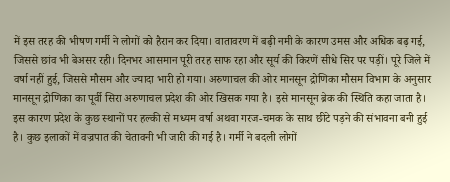में इस तरह की भीषण गर्मी ने लोगों को हैरान कर दिया। वातावरण में बढ़ी नमी के कारण उमस और अधिक बढ़ गई, जिससे छांव भी बेअसर रही। दिनभर आसमान पूरी तरह साफ रहा और सूर्य की किरणें सीधे सिर पर पड़ीं। पूरे जिले में वर्षा नहीं हुई, जिससे मौसम और ज्यादा भारी हो गया। अरुणाचल की ओर मानसून द्रोणिका मौसम विभाग के अनुसार मानसून द्रोणिका का पूर्वी सिरा अरुणाचल प्रदेश की ओर खिसक गया है। इसे मानसून ब्रेक की स्थिति कहा जाता है। इस कारण प्रदेश के कुछ स्थानों पर हल्की से मध्यम वर्षा अथवा गरज-चमक के साथ छींटे पड़ने की संभावना बनी हुई है। कुछ इलाकों में वज्रपात की चेतावनी भी जारी की गई है। गर्मी ने बदली लोगों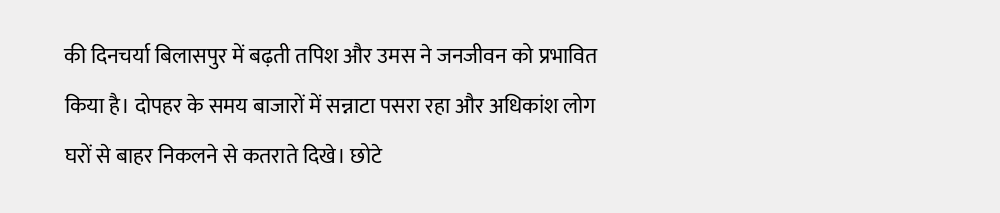की दिनचर्या बिलासपुर में बढ़ती तपिश और उमस ने जनजीवन को प्रभावित किया है। दोपहर के समय बाजारों में सन्नाटा पसरा रहा और अधिकांश लोग घरों से बाहर निकलने से कतराते दिखे। छोटे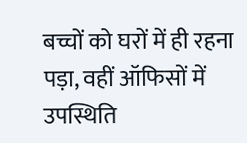बच्चों को घरों में ही रहना पड़ा, वहीं ऑफिसों में उपस्थिति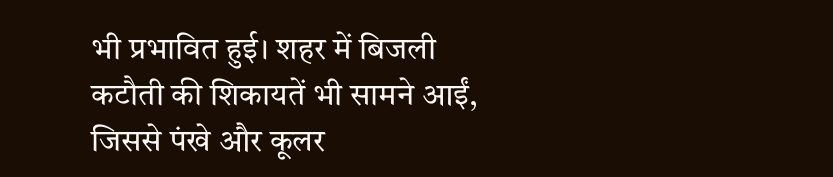भी प्रभावित हुई। शहर में बिजली कटौती की शिकायतें भी सामने आईं, जिससे पंखे और कूलर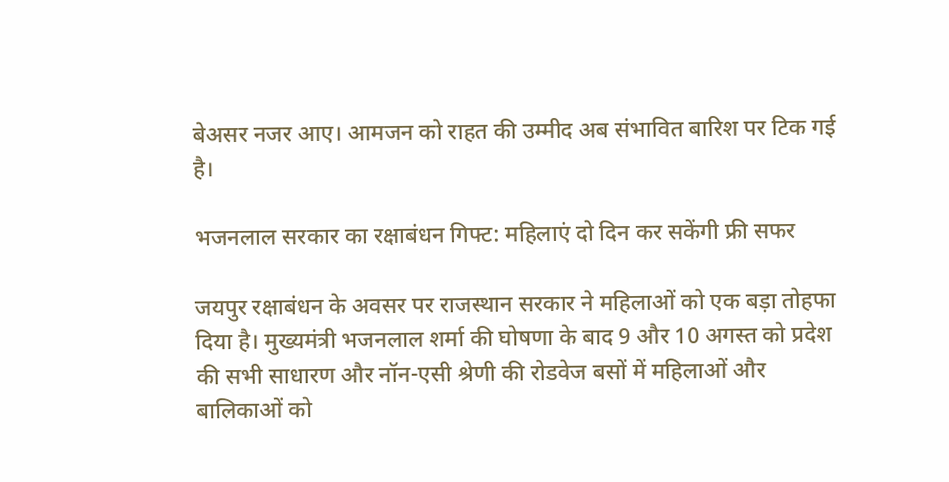बेअसर नजर आए। आमजन को राहत की उम्मीद अब संभावित बारिश पर टिक गई है।

भजनलाल सरकार का रक्षाबंधन गिफ्ट: महिलाएं दो दिन कर सकेंगी फ्री सफर

जयपुर रक्षाबंधन के अवसर पर राजस्थान सरकार ने महिलाओं को एक बड़ा तोहफा दिया है। मुख्यमंत्री भजनलाल शर्मा की घोषणा के बाद 9 और 10 अगस्त को प्रदेश की सभी साधारण और नॉन-एसी श्रेणी की रोडवेज बसों में महिलाओं और बालिकाओं को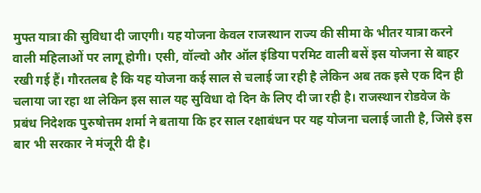मुफ्त यात्रा की सुविधा दी जाएगी। यह योजना केवल राजस्थान राज्य की सीमा के भीतर यात्रा करने वाली महिलाओं पर लागू होगी। एसी, वॉल्वो और ऑल इंडिया परमिट वाली बसें इस योजना से बाहर रखी गई हैं। गौरतलब है कि यह योजना कई साल से चलाई जा रही है लेकिन अब तक इसे एक दिन ही चलाया जा रहा था लेकिन इस साल यह सुविधा दो दिन के लिए दी जा रही है। राजस्थान रोडवेज के प्रबंध निदेशक पुरुषोत्तम शर्मा ने बताया कि हर साल रक्षाबंधन पर यह योजना चलाई जाती है, जिसे इस बार भी सरकार ने मंजूरी दी है।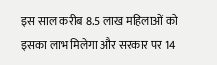इस साल करीब 8.5 लाख महिलाओं को इसका लाभ मिलेगा और सरकार पर 14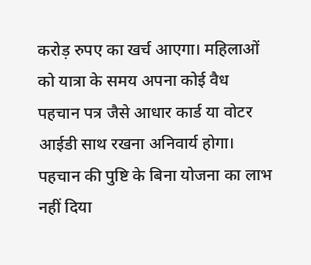करोड़ रुपए का खर्च आएगा। महिलाओं को यात्रा के समय अपना कोई वैध पहचान पत्र जैसे आधार कार्ड या वोटर आईडी साथ रखना अनिवार्य होगा। पहचान की पुष्टि के बिना योजना का लाभ नहीं दिया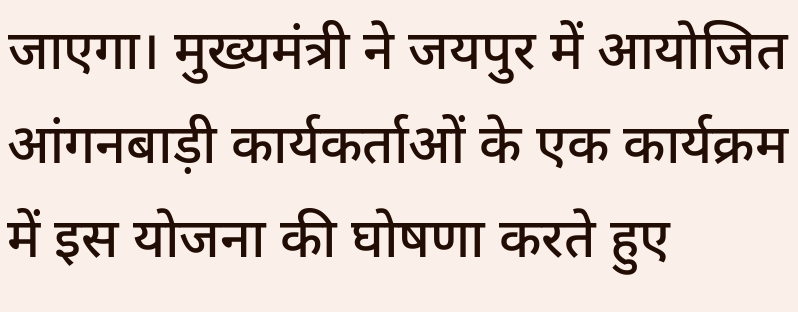जाएगा। मुख्यमंत्री ने जयपुर में आयोजित आंगनबाड़ी कार्यकर्ताओं के एक कार्यक्रम में इस योजना की घोषणा करते हुए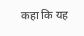कहा कि यह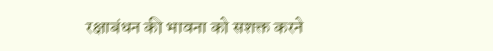रक्षाबंधन की भावना को सशक्त करने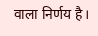वाला निर्णय है।